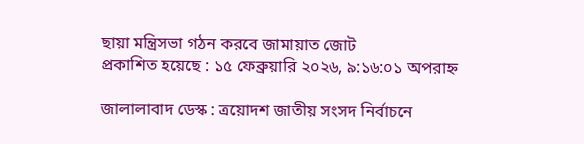ছায়া মন্ত্রিসভা গঠন করবে জামায়াত জোট
প্রকাশিত হয়েছে : ১৫ ফেব্রুয়ারি ২০২৬, ৯:১৬:০১ অপরাহ্ন

জালালাবাদ ডেস্ক : ত্রয়োদশ জাতীয় সংসদ নির্বাচনে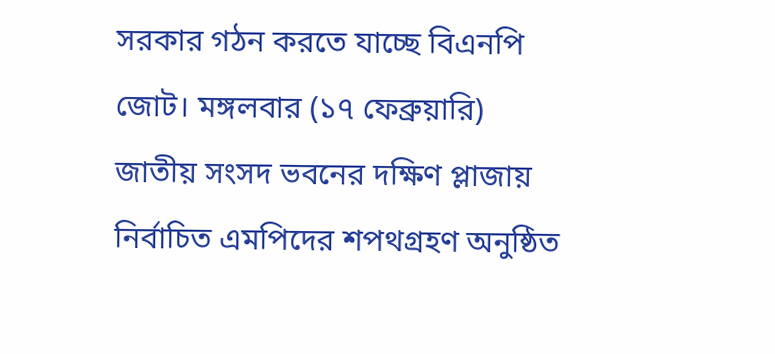সরকার গঠন করতে যাচ্ছে বিএনপি জোট। মঙ্গলবার (১৭ ফেব্রুয়ারি) জাতীয় সংসদ ভবনের দক্ষিণ প্লাজায় নির্বাচিত এমপিদের শপথগ্রহণ অনুষ্ঠিত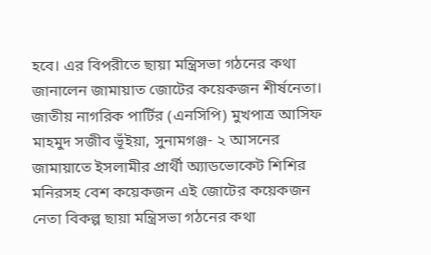হবে। এর বিপরীতে ছায়া মন্ত্রিসভা গঠনের কথা জানালেন জামায়াত জোটের কয়েকজন শীর্ষনেতা।
জাতীয় নাগরিক পার্টির (এনসিপি) মুখপাত্র আসিফ মাহমুদ সজীব ভূঁইয়া, সুনামগঞ্জ- ২ আসনের জামায়াতে ইসলামীর প্রার্থী অ্যাডভোকেট শিশির মনিরসহ বেশ কয়েকজন এই জোটের কয়েকজন নেতা বিকল্প ছায়া মন্ত্রিসভা গঠনের কথা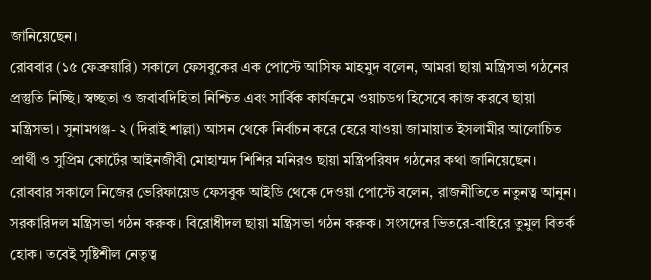জানিয়েছেন।
রোববার (১৫ ফেব্রুয়ারি) সকালে ফেসবুকের এক পোস্টে আসিফ মাহমুদ বলেন, আমরা ছায়া মন্ত্রিসভা গঠনের প্রস্তুতি নিচ্ছি। স্বচ্ছতা ও জবাবদিহিতা নিশ্চিত এবং সার্বিক কার্যক্রমে ওয়াচডগ হিসেবে কাজ করবে ছায়া মন্ত্রিসভা। সুনামগঞ্জ- ২ (দিরাই শাল্লা) আসন থেকে নির্বাচন করে হেরে যাওয়া জামায়াত ইসলামীর আলোচিত প্রার্থী ও সুপ্রিম কোর্টের আইনজীবী মোহাম্মদ শিশির মনিরও ছায়া মন্ত্রিপরিষদ গঠনের কথা জানিয়েছেন। রোববার সকালে নিজের ভেরিফায়েড ফেসবুক আইডি থেকে দেওয়া পোস্টে বলেন, রাজনীতিতে নতুনত্ব আনুন। সরকারিদল মন্ত্রিসভা গঠন করুক। বিরোধীদল ছায়া মন্ত্রিসভা গঠন করুক। সংসদের ভিতরে-বাহিরে তুমুল বিতর্ক হোক। তবেই সৃষ্টিশীল নেতৃত্ব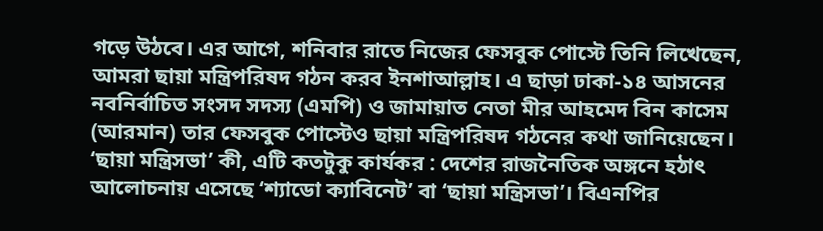গড়ে উঠবে। এর আগে, শনিবার রাতে নিজের ফেসবুক পোস্টে তিনি লিখেছেন, আমরা ছায়া মন্ত্রিপরিষদ গঠন করব ইনশাআল্লাহ। এ ছাড়া ঢাকা-১৪ আসনের নবনির্বাচিত সংসদ সদস্য (এমপি) ও জামায়াত নেতা মীর আহমেদ বিন কাসেম (আরমান) তার ফেসবুক পোস্টেও ছায়া মন্ত্রিপরিষদ গঠনের কথা জানিয়েছেন।
‘ছায়া মন্ত্রিসভা’ কী, এটি কতটুকু কার্যকর : দেশের রাজনৈতিক অঙ্গনে হঠাৎ আলোচনায় এসেছে ‘শ্যাডো ক্যাবিনেট’ বা ‘ছায়া মন্ত্রিসভা’। বিএনপির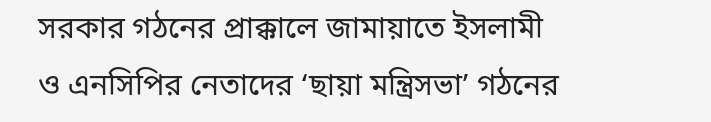সরকার গঠনের প্রাক্কালে জামায়াতে ইসলামী ও এনসিপির নেতাদের ‘ছায়া মন্ত্রিসভা’ গঠনের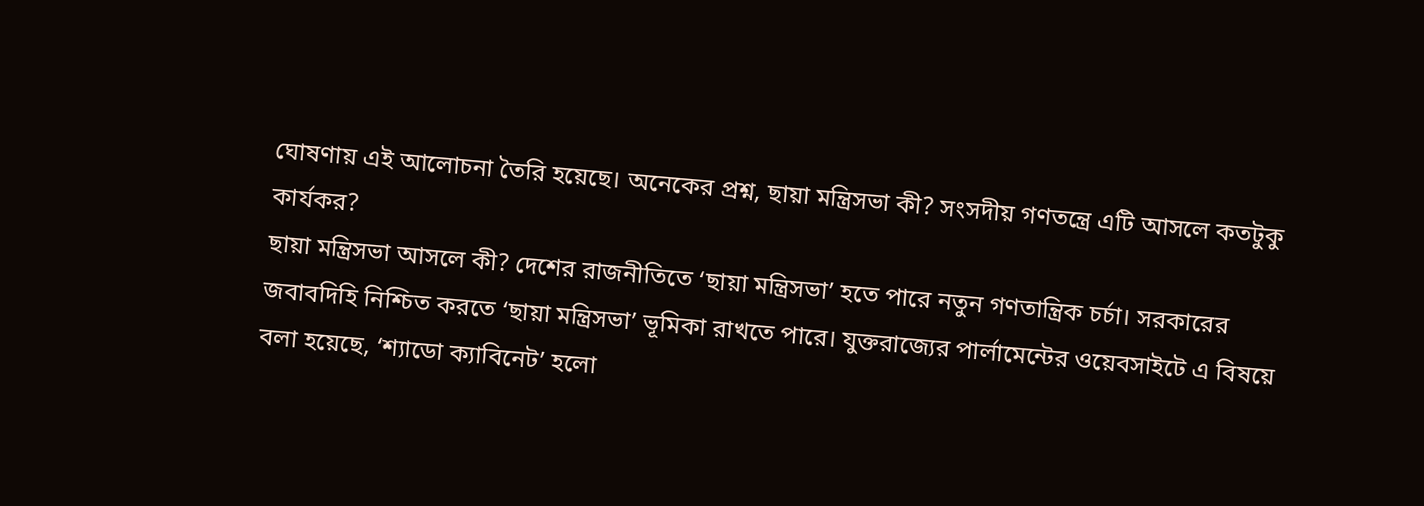ঘোষণায় এই আলোচনা তৈরি হয়েছে। অনেকের প্রশ্ন, ছায়া মন্ত্রিসভা কী? সংসদীয় গণতন্ত্রে এটি আসলে কতটুকু কার্যকর?
ছায়া মন্ত্রিসভা আসলে কী? দেশের রাজনীতিতে ‘ছায়া মন্ত্রিসভা’ হতে পারে নতুন গণতান্ত্রিক চর্চা। সরকারের জবাবদিহি নিশ্চিত করতে ‘ছায়া মন্ত্রিসভা’ ভূমিকা রাখতে পারে। যুক্তরাজ্যের পার্লামেন্টের ওয়েবসাইটে এ বিষয়ে বলা হয়েছে, ‘শ্যাডো ক্যাবিনেট’ হলো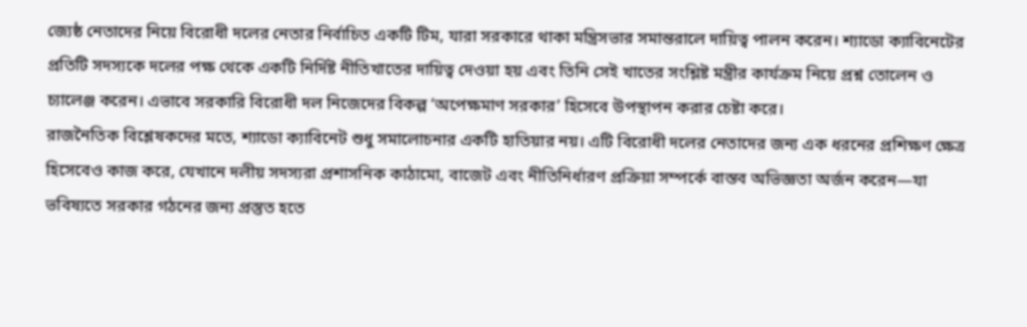জ্যেষ্ঠ নেতাদের নিয়ে বিরোধী দলের নেতার নির্বাচিত একটি টিম, যারা সরকারে থাকা মন্ত্রিসভার সমান্তরালে দায়িত্ব পালন করেন। শ্যাডো ক্যাবিনেটের প্রতিটি সদস্যকে দলের পক্ষ থেকে একটি নির্দিষ্ট নীতিখাতের দায়িত্ব দেওয়া হয় এবং তিনি সেই খাতের সংশ্লিষ্ট মন্ত্রীর কার্যক্রম নিয়ে প্রশ্ন তোলেন ও চ্যালেঞ্জ করেন। এভাবে সরকারি বিরোধী দল নিজেদের বিকল্প ‘অপেক্ষমাণ সরকার’ হিসেবে উপস্থাপন করার চেষ্টা করে।
রাজনৈতিক বিশ্লেষকদের মতে, শ্যাডো ক্যাবিনেট শুধু সমালোচনার একটি হাতিয়ার নয়। এটি বিরোধী দলের নেতাদের জন্য এক ধরনের প্রশিক্ষণ ক্ষেত্র হিসেবেও কাজ করে, যেখানে দলীয় সদস্যরা প্রশাসনিক কাঠামো, বাজেট এবং নীতিনির্ধারণ প্রক্রিয়া সম্পর্কে বাস্তব অভিজ্ঞতা অর্জন করেন—যা ভবিষ্যতে সরকার গঠনের জন্য প্রস্তুত হতে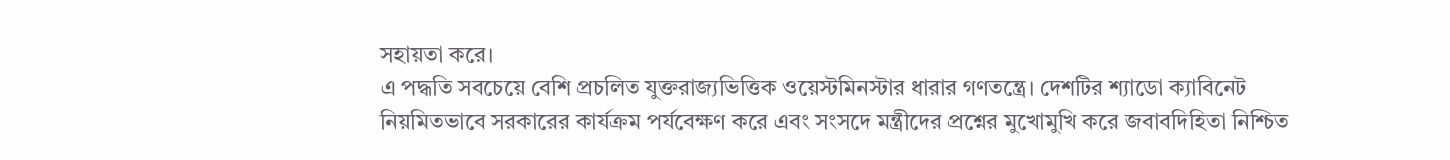সহায়তা করে।
এ পদ্ধতি সবচেয়ে বেশি প্রচলিত যুক্তরাজ্যভিত্তিক ওয়েস্টমিনস্টার ধারার গণতন্ত্রে। দেশটির শ্যাডো ক্যাবিনেট নিয়মিতভাবে সরকারের কার্যক্রম পর্যবেক্ষণ করে এবং সংসদে মন্ত্রীদের প্রশ্নের মুখোমুখি করে জবাবদিহিতা নিশ্চিত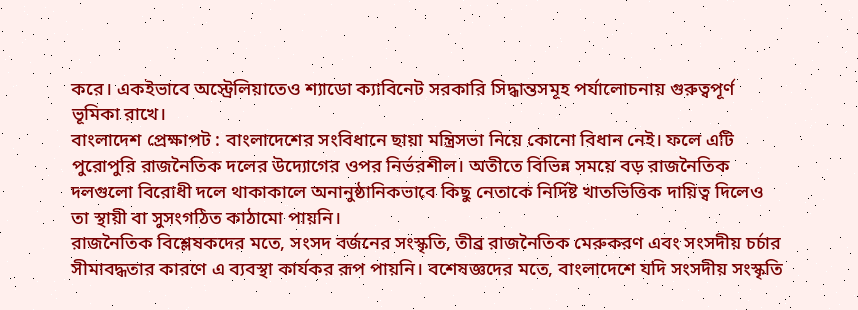করে। একইভাবে অস্ট্রেলিয়াতেও শ্যাডো ক্যাবিনেট সরকারি সিদ্ধান্তসমূহ পর্যালোচনায় গুরুত্বপূর্ণ ভূমিকা রাখে।
বাংলাদেশ প্রেক্ষাপট : বাংলাদেশের সংবিধানে ছায়া মন্ত্রিসভা নিয়ে কোনো বিধান নেই। ফলে এটি পুরোপুরি রাজনৈতিক দলের উদ্যোগের ওপর নির্ভরশীল। অতীতে বিভিন্ন সময়ে বড় রাজনৈতিক দলগুলো বিরোধী দলে থাকাকালে অনানুষ্ঠানিকভাবে কিছু নেতাকে নির্দিষ্ট খাতভিত্তিক দায়িত্ব দিলেও তা স্থায়ী বা সুসংগঠিত কাঠামো পায়নি।
রাজনৈতিক বিশ্লেষকদের মতে, সংসদ বর্জনের সংস্কৃতি, তীব্র রাজনৈতিক মেরুকরণ এবং সংসদীয় চর্চার সীমাবদ্ধতার কারণে এ ব্যবস্থা কার্যকর রূপ পায়নি। বশেষজ্ঞদের মতে, বাংলাদেশে যদি সংসদীয় সংস্কৃতি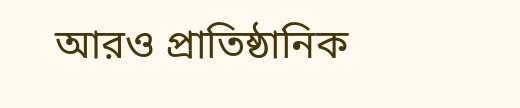আরও প্রাতিষ্ঠানিক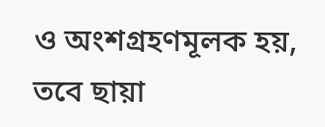ও অংশগ্রহণমূলক হয়, তবে ছায়া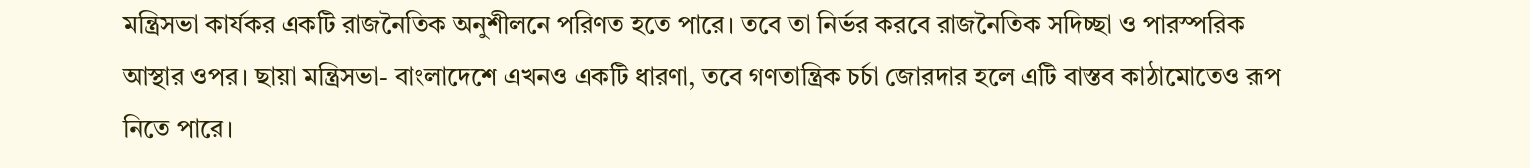মন্ত্রিসভা কার্যকর একটি রাজনৈতিক অনুশীলনে পরিণত হতে পারে। তবে তা নির্ভর করবে রাজনৈতিক সদিচ্ছা ও পারস্পরিক আস্থার ওপর। ছায়া মন্ত্রিসভা- বাংলাদেশে এখনও একটি ধারণা, তবে গণতান্ত্রিক চর্চা জোরদার হলে এটি বাস্তব কাঠামোতেও রূপ নিতে পারে।